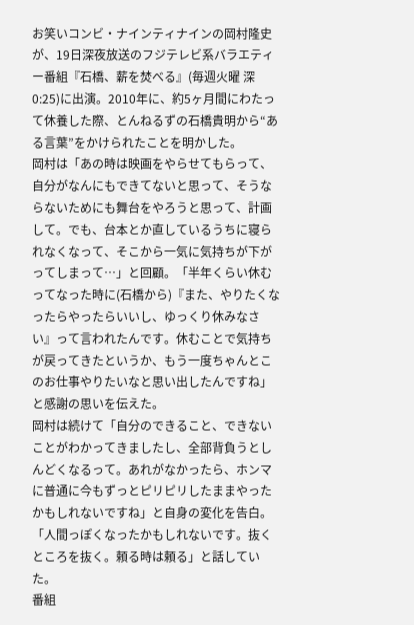お笑いコンビ・ナインティナインの岡村隆史が、19日深夜放送のフジテレビ系バラエティー番組『石橋、薪を焚べる』(毎週火曜 深0:25)に出演。2010年に、約5ヶ月間にわたって休養した際、とんねるずの石橋貴明から“ある言葉”をかけられたことを明かした。
岡村は「あの時は映画をやらせてもらって、自分がなんにもできてないと思って、そうならないためにも舞台をやろうと思って、計画して。でも、台本とか直しているうちに寝られなくなって、そこから一気に気持ちが下がってしまって…」と回顧。「半年くらい休むってなった時に(石橋から)『また、やりたくなったらやったらいいし、ゆっくり休みなさい』って言われたんです。休むことで気持ちが戻ってきたというか、もう一度ちゃんとこのお仕事やりたいなと思い出したんですね」と感謝の思いを伝えた。
岡村は続けて「自分のできること、できないことがわかってきましたし、全部背負うとしんどくなるって。あれがなかったら、ホンマに普通に今もずっとピリピリしたままやったかもしれないですね」と自身の変化を告白。「人間っぽくなったかもしれないです。抜くところを抜く。頼る時は頼る」と話していた。
番組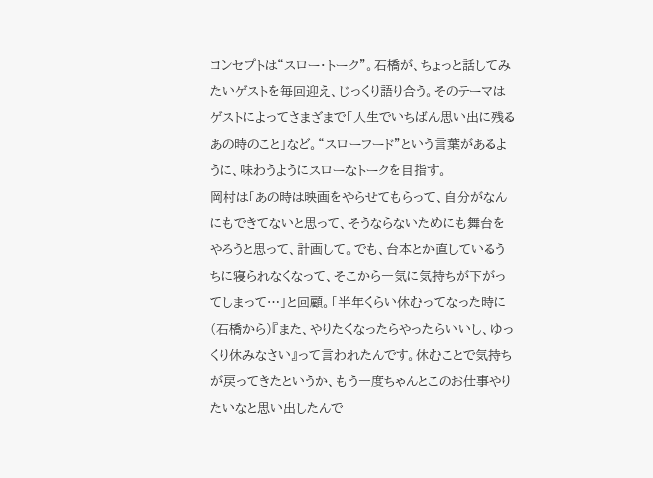コンセプトは“スロー・トーク”。石橋が、ちょっと話してみたいゲストを毎回迎え、じっくり語り合う。そのテーマはゲストによってさまざまで「人生でいちばん思い出に残るあの時のこと」など。“スローフード”という言葉があるように、味わうようにスローなトークを目指す。
岡村は「あの時は映画をやらせてもらって、自分がなんにもできてないと思って、そうならないためにも舞台をやろうと思って、計画して。でも、台本とか直しているうちに寝られなくなって、そこから一気に気持ちが下がってしまって…」と回顧。「半年くらい休むってなった時に(石橋から)『また、やりたくなったらやったらいいし、ゆっくり休みなさい』って言われたんです。休むことで気持ちが戻ってきたというか、もう一度ちゃんとこのお仕事やりたいなと思い出したんで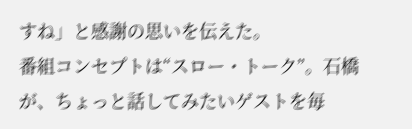すね」と感謝の思いを伝えた。
番組コンセプトは“スロー・トーク”。石橋が、ちょっと話してみたいゲストを毎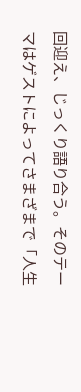回迎え、じっくり語り合う。そのテーマはゲストによってさまざまで「人生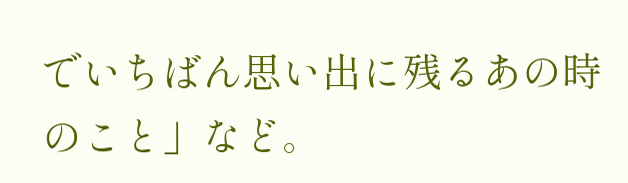でいちばん思い出に残るあの時のこと」など。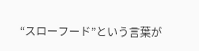“スローフード”という言葉が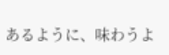あるように、味わうよ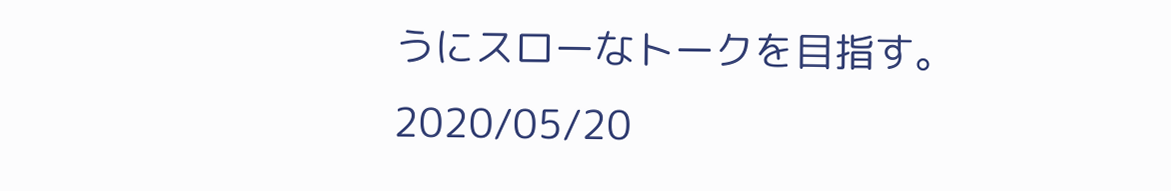うにスローなトークを目指す。
2020/05/20